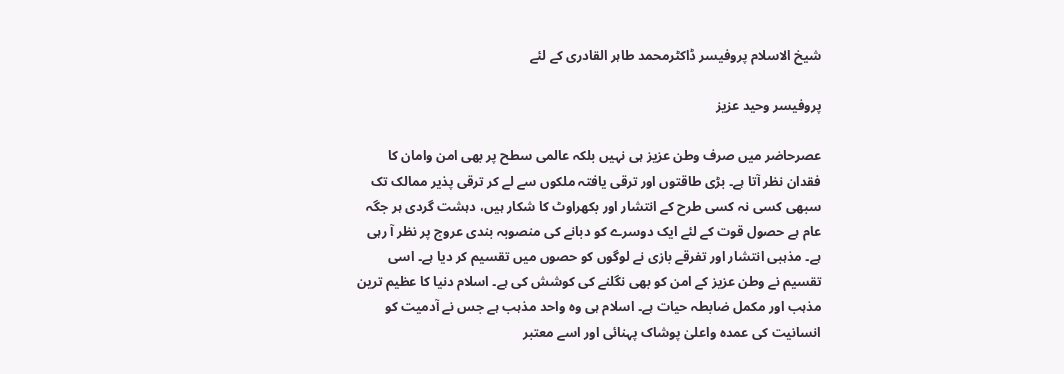شیخ الاسلام پروفیسر ڈاکٹرمحمد طاہر القادری کے لئے

پروفیسر وحید عزیز

عصرحاضر میں صرف وطن عزیز ہی نہیں بلکہ عالمی سطح پر بھی امن وامان کا فقدان نظر آتا ہے۔ بڑی طاقتوں اور ترقی یافتہ ملکوں سے لے کر ترقی پذیر ممالک تک سبھی کسی نہ کسی طرح کے انتشار اور بکھراوٹ کا شکار ہیں، دہشت گردی ہر جگہ عام ہے حصول قوت کے لئے ایک دوسرے کو دبانے کی منصوبہ بندی عروج پر نظر آ رہی ہے۔ مذہبی انتشار اور تفرقے بازی نے لوگوں کو حصوں میں تقسیم کر دیا ہے۔ اسی تقسیم نے وطن عزیز کے امن کو بھی نگلنے کی کوشش کی ہے۔ اسلام دنیا کا عظیم ترین مذہب اور مکمل ضابطہ حیات ہے۔ اسلام ہی وہ واحد مذہب ہے جس نے آدمیت کو انسانیت کی عمدہ واعلیٰ پوشاک پہنائی اور اسے معتبر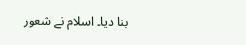بنا دیا۔ اسلام نے شعور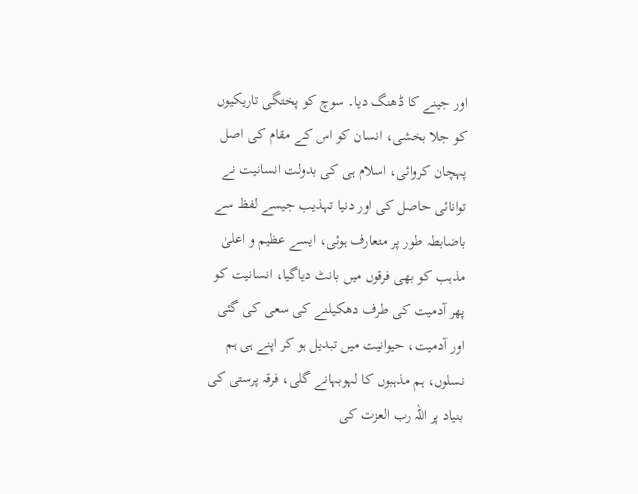اور جینے کا ڈھنگ دیا۔ سوچ کو پختگی تاریکیوں کو جلا بخشی، انسان کو اس کے مقام کی اصل پہچان کروائی، اسلام ہی کی بدولت انسانیت نے توانائی حاصل کی اور دنیا تہذیب جیسے لفظ سے باضابطہ طور پر متعارف ہوئی، ایسے عظیم و اعلیٰ مذہب کو بھی فرقوں میں بانٹ دیاگیا، انسانیت کو پھر آدمیت کی طرف دھکیلنے کی سعی کی گئی اور آدمیت، حیوانیت میں تبدیل ہو کر اپنے ہی ہم نسلوں، ہم مذہبوں کا لہوبہانے گلی، فرقہ پرستی کی بنیاد پر اللہ رب العزت کی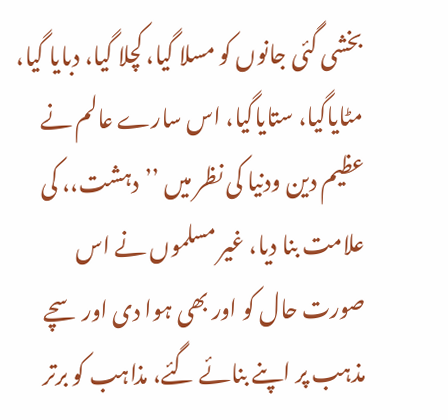بخشی گئی جانوں کو مسلا گیا، کچلا گیا، دبایا گیا، مٹایاگیا، ستایاگیا، اس سارے عالم نے عظیم دین ودنیا کی نظر میں ’’دہشت،، کی علامت بنا دیا، غیر مسلموں نے اس صورت حال کو اور بھی ہوا دی اور سچے مذہب پر اپنے بنائے گئے، مذاہب کو برتر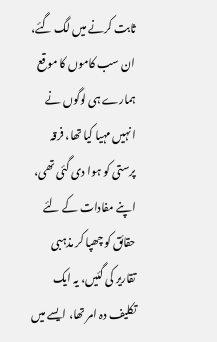ثابت کرنے میں لگ گئے، ان سب کاموں کا موقع ہمارے ہی لوگوں نے انہیں مہیا کیا تھا، فرقہ پرستی کو ہوا دی گئی تھی، اپنے مفادات کے لئے حقائق کو چھپا کر مذہبی تقاریر کی گئیں، یہ ایک تکلیف دہ امر تھا، ایسے میں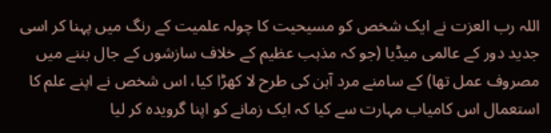اللہ رب العزت نے ایک شخص کو مسیحیت کا چولہ علمیت کے رنگ میں پہنا کر اسی جدید دور کے عالمی میڈیا (جو کہ مذہب عظیم کے خلاف سازشوں کے جال بننے میں مصروف عمل تھا) کے سامنے مرد آہن کی طرح لا کھڑا کیا، اس شخص نے اپنے علم کا استعمال اس کامیاب مہارت سے کیا کہ ایک زمانے کو اپنا گرویدہ کر لیا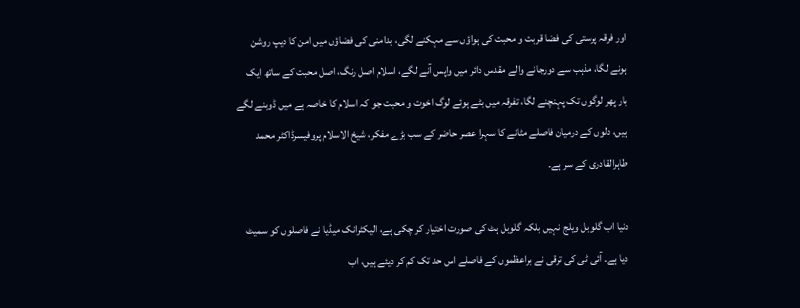اور فرقہ پرستی کی فضا قربت و محبت کی ہواؤں سے مہکنے لگی، بدامنی کی فضاؤں میں امن کا دیپ روشن ہونے لگا، مذہب سے دورجانے والے مقدس دائر میں واپس آنے لگے، اسلام اصل رنگ، اصل محبت کے ساتھ ایک بار پھر لوگوں تک پہنچنے لگا، تفرقہ میں بٹے ہوئے لوگ اخوت و محبت جو کہ اسلام کا خاصہ ہے میں ڈوبنے لگے ہیں، دلوں کے درمیان فاصلے مٹانے کا سہرا عصر حاضر کے سب بڑے مفکر، شیخ الاسلام پروفیسرڈاکٹر محمد طاہرالقادری کے سر ہے۔

دنیا اب گلوبل ویلج نہیں بلکہ گلوبل ہٹ کی صورت اختیار کر چکی ہے، الیکٹرانک میڈیا نے فاصلوں کو سمیٹ دیا ہے۔ آئی ٹی کی ترقی نے براعظموں کے فاصلے اس حد تک کم کر دیئے ہیں، اب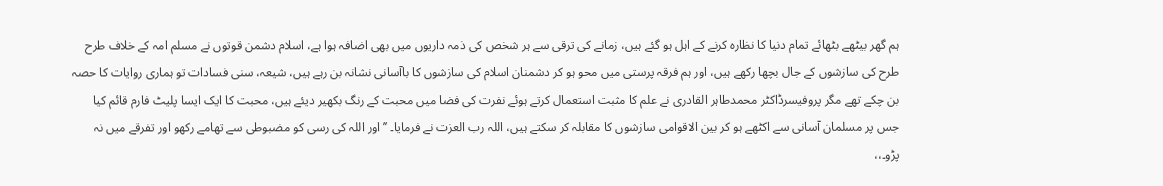ہم گھر بیٹھے بٹھائے تمام دنیا کا نظارہ کرنے کے اہل ہو گئے ہیں، زمانے کی ترقی سے ہر شخص کی ذمہ داریوں میں بھی اضافہ ہوا ہے، اسلام دشمن قوتوں نے مسلم امہ کے خلاف طرح طرح کی سازشوں کے جال بچھا رکھے ہیں، اور ہم فرقہ پرستی میں محو ہو کر دشمنان اسلام کی سازشوں کا باآسانی نشانہ بن رہے ہیں، شیعہ، سنی فسادات تو ہماری روایات کا حصہ بن چکے تھے مگر پروفیسرڈاکٹر محمدطاہر القادری نے علم کا مثبت استعمال کرتے ہوئے نفرت کی فضا میں محبت کے رنگ بکھیر دیئے ہیں، محبت کا ایک ایسا پلیٹ فارم قائم کیا جس پر مسلمان آسانی سے اکٹھے ہو کر بین الاقوامی سازشوں کا مقابلہ کر سکتے ہیں، اللہ رب العزت نے فرمایا۔ ’’اور اللہ کی رسی کو مضبوطی سے تھامے رکھو اور تفرقے میں نہ پڑو۔،،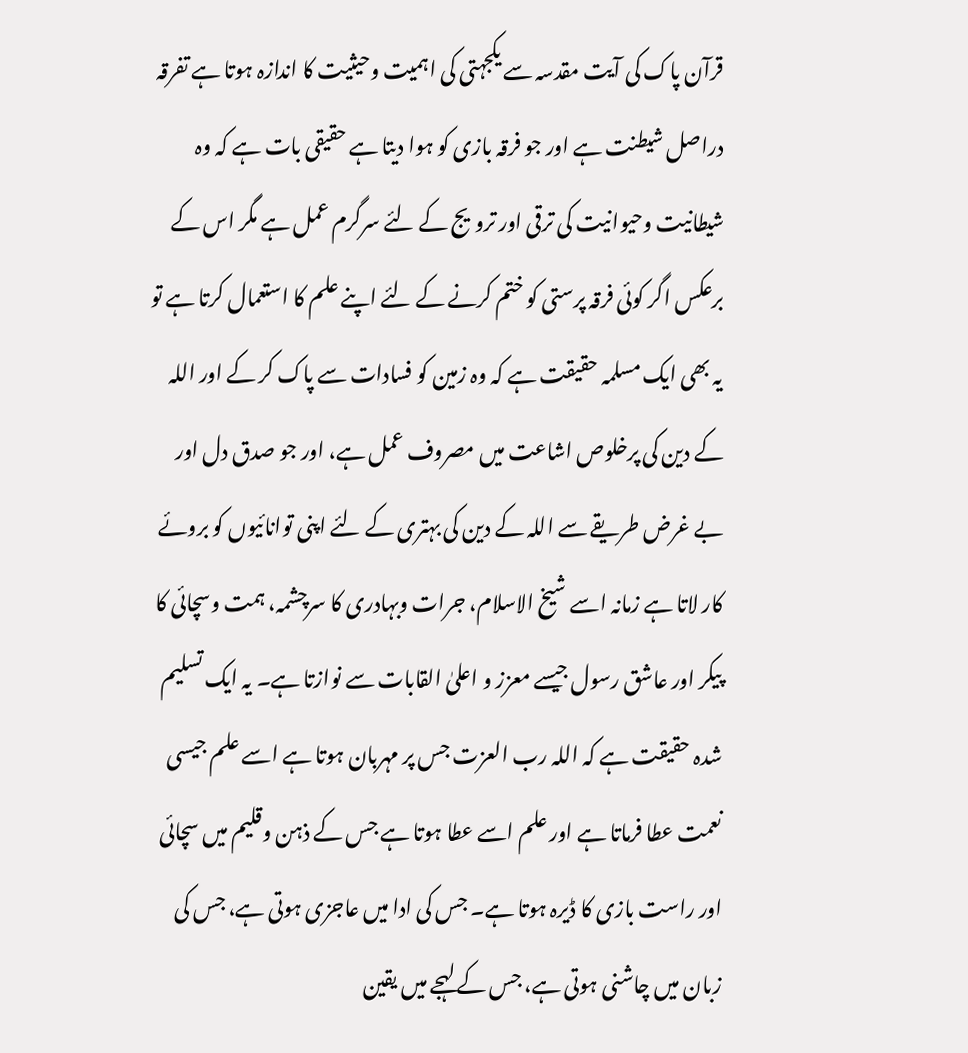قرآن پاک کی آیت مقدسہ سے یکجہتی کی اہمیت وحیثیت کا اندازہ ہوتا ہے تفرقہ دراصل شیطنت ہے اور جو فرقہ بازی کو ہوا دیتا ہے حقیقی بات ہے کہ وہ شیطانیت وحیوانیت کی ترقی اور ترویج کے لئے سرگرم عمل ہے مگر اس کے برعکس اگر کوئی فرقہ پرستی کو ختم کرنے کے لئے اپنے علم کا استعمال کرتا ہے تو یہ بھی ایک مسلمہ حقیقت ہے کہ وہ زمین کو فسادات سے پاک کر کے اور اللہ کے دین کی پرخلوص اشاعت میں مصروف عمل ہے، اور جو صدق دل اور بے غرض طریقے سے اللہ کے دین کی بہتری کے لئے اپنی توانائیوں کو بروئے کار لاتا ہے زمانہ اسے شیخ الاسلام، جرات وبہادری کا سرچشمہ، ہمت وسچائی کا پیکر اور عاشق رسول جیسے معزز و اعلیٰ القابات سے نوازتا ہے۔ یہ ایک تسلیم شدہ حقیقت ہے کہ اللہ رب العزت جس پر مہربان ہوتا ہے اسے علم جیسی نعمت عطا فرماتا ہے اور علم اسے عطا ہوتا ہے جس کے ذہن وقلیم میں سچائی اور راست بازی کا ڈیرہ ہوتا ہے۔ جس کی ادا میں عاجزی ہوتی ہے، جس کی زبان میں چاشنی ہوتی ہے، جس کے لہجے میں یقین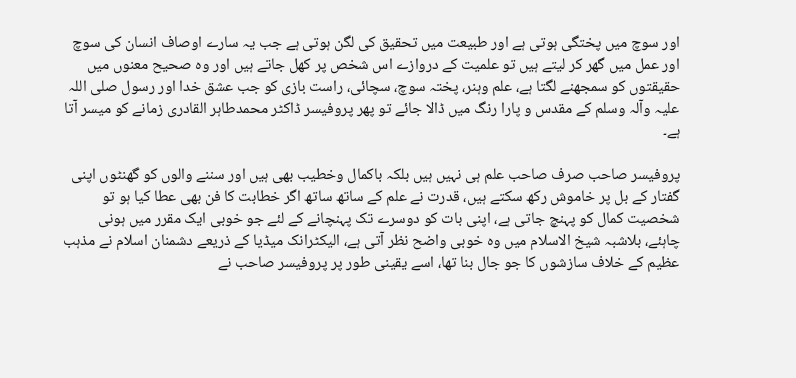اور سوچ میں پختگی ہوتی ہے اور طبیعت میں تحقیق کی لگن ہوتی ہے جب یہ سارے اوصاف انسان کی سوچ اور عمل میں گھر کر لیتے ہیں تو علمیت کے دروازے اس شخص پر کھل جاتے ہیں اور وہ صحیح معنوں میں حقیقتوں کو سمجھنے لگتا ہے، علم وہنر، پختہ سوچ، سچائی، راست بازی کو جب عشق خدا اور رسول صلی اللہ علیہ وآلہ وسلم کے مقدس و پارا رنگ میں ڈالا جائے تو پھر پروفیسر ڈاکٹر محمدطاہر القادری زمانے کو میسر آتا ہے۔

پروفیسر صاحب صرف صاحب علم ہی نہیں ہیں بلکہ باکمال وخطیب بھی ہیں اور سننے والوں کو گھنٹوں اپنی گفتار کے بل پر خاموش رکھ سکتے ہیں، قدرت نے علم کے ساتھ ساتھ اگر خطابت کا فن بھی عطا کیا ہو تو شخصیت کمال کو پہنچ جاتی ہے، اپنی بات کو دوسرے تک پہنچانے کے لئے جو خوبی ایک مقرر میں ہونی چاہئے، بلاشبہ شیخ الاسلام میں وہ خوبی واضح نظر آتی ہے، الیکٹرانک میڈیا کے ذریعے دشمنان اسلام نے مذہب عظیم کے خلاف سازشوں کا جو جال بنا تھا، اسے یقینی طور پر پروفیسر صاحب نے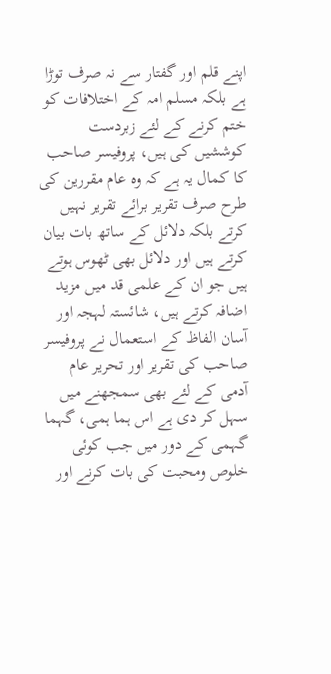اپنے قلم اور گفتار سے نہ صرف توڑا ہے بلکہ مسلم امہ کے اختلافات کو ختم کرنے کے لئے زبردست کوششیں کی ہیں، پروفیسر صاحب کا کمال یہ ہے کہ وہ عام مقررین کی طرح صرف تقریر برائے تقریر نہیں کرتے بلکہ دلائل کے ساتھ بات بیان کرتے ہیں اور دلائل بھی ٹھوس ہوتے ہیں جو ان کے علمی قد میں مزید اضافہ کرتے ہیں، شائستہ لہجہ اور آسان الفاظ کے استعمال نے پروفیسر صاحب کی تقریر اور تحریر عام آدمی کے لئے بھی سمجھنے میں سہل کر دی ہے اس ہما ہمی، گہما گہمی کے دور میں جب کوئی خلوص ومحبت کی بات کرنے اور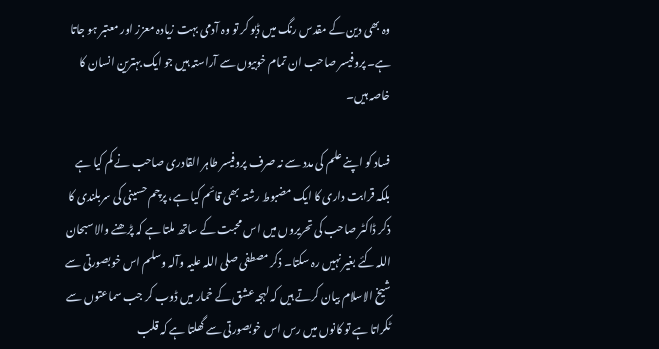وہ بھی دین کے مقدس رنگ میں ڈبو کر تو وہ آدمی بہت زیادہ معزز اور معتبر ہو جاتا ہے۔ پروفیسر صاحب ان تمام خوبیوں سے آراستہ ہیں جو ایک بہترین انسان کا خاصہ ہیں۔

فساد کو اپنے علم کی مدد سے نہ صرف پروفیسر طاہر القادری صاحب نے کم کیا ہے بلکہ قرابت داری کا ایک مضبوط رشتہ بھی قائم کیا ہے، پرچم حسینی کی سربلندی کا ذکر ڈاکٹر صاحب کی تحریروں میں اس محبت کے ساتھ ملتا ہے کہ پڑھنے والا سبحان اللہ کئے بغیر نہیں رہ سکتا۔ ذکر مصطفی صلی اللہ علیہ وآلہ وسلم اس خوبصورتی سے شیخ الاسلام بیان کرتے ہیں کہ لہجہ عشق کے خمار میں ڈوب کر جب سماعتوں سے ٹکراتا ہے تو کانوں میں رس اس خوبصورتی سے گھلتا ہے کہ قلب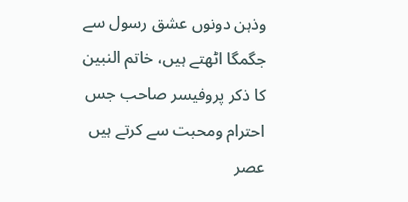وذہن دونوں عشق رسول سے جگمگا اٹھتے ہیں، خاتم النبین کا ذکر پروفیسر صاحب جس احترام ومحبت سے کرتے ہیں عصر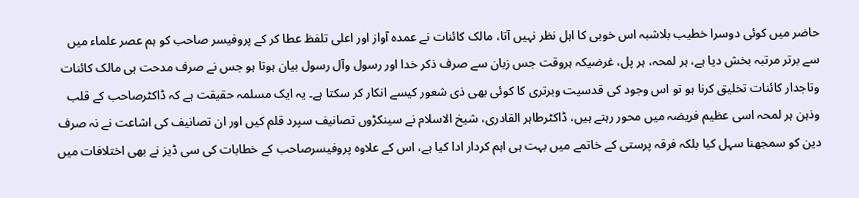حاضر میں کوئی دوسرا خطیب بلاشبہ اس خوبی کا اہل نظر نہیں آتا، مالک کائنات نے عمدہ آواز اور اعلی تلفظ عطا کر کے پروفیسر صاحب کو ہم عصر علماء میں سے برتر مرتبہ بخش دیا ہے، ہر لمحہ، ہر پل، غرضیکہ ہروقت جس زبان سے صرف ذکر خدا اور رسول وآل رسول بیان ہوتا ہو جس نے صرف مدحت ہی مالک کائنات وتاجدار کائنات تخلیق کرنا ہو تو اس وجود کی قدسیت وبرتری کا کوئی بھی ذی شعور کیسے انکار کر سکتا ہے۔ یہ ایک مسلمہ حقیقت ہے کہ ڈاکٹرصاحب کے قلب وذہن ہر لمحہ اسی عظیم فریضہ میں محور رہتے ہیں، ڈاکٹرطاہر القادری، شیخ الاسلام نے سینکڑوں تصانیف سپرد قلم کیں اور ان تصانیف کی اشاعت نے نہ صرف دین کو سمجھنا سہل کیا بلکہ فرقہ پرستی کے خاتمے میں بہت ہی اہم کردار ادا کیا ہے، اس کے علاوہ پروفیسرصاحب کے خطابات کی سی ڈیز نے بھی اختلافات میں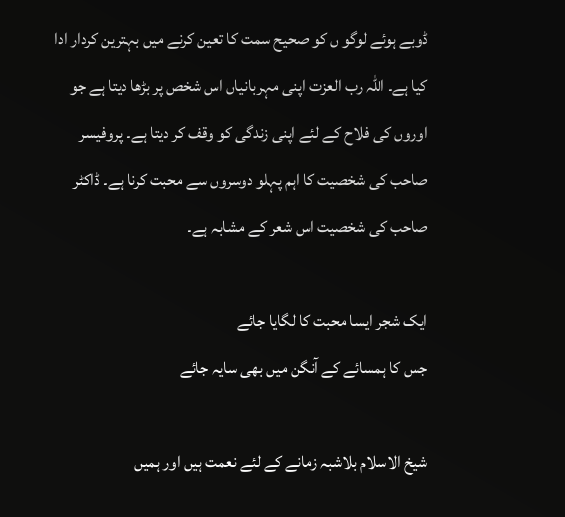ڈوبے ہوئے لوگو ں کو صحیح سمت کا تعین کرنے میں بہترین کردار ادا کیا ہے۔ اللہ رب العزت اپنی مہربانیاں اس شخص پر بڑھا دیتا ہے جو اوروں کی فلاح کے لئے اپنی زندگی کو وقف کر دیتا ہے۔ پروفیسر صاحب کی شخصیت کا اہم پہلو دوسروں سے محبت کرنا ہے۔ ڈاکٹر صاحب کی شخصیت اس شعر کے مشابہ ہے۔

ایک شجر ایسا محبت کا لگایا جائے
جس کا ہمسائے کے آنگن میں بھی سایہ جائے

شیخ الاسلام بلاشبہ زمانے کے لئے نعمت ہیں اور ہمیں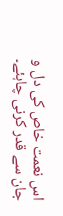اس نعمت خاص کی دل و جان سے قدر کرنی چاہئے۔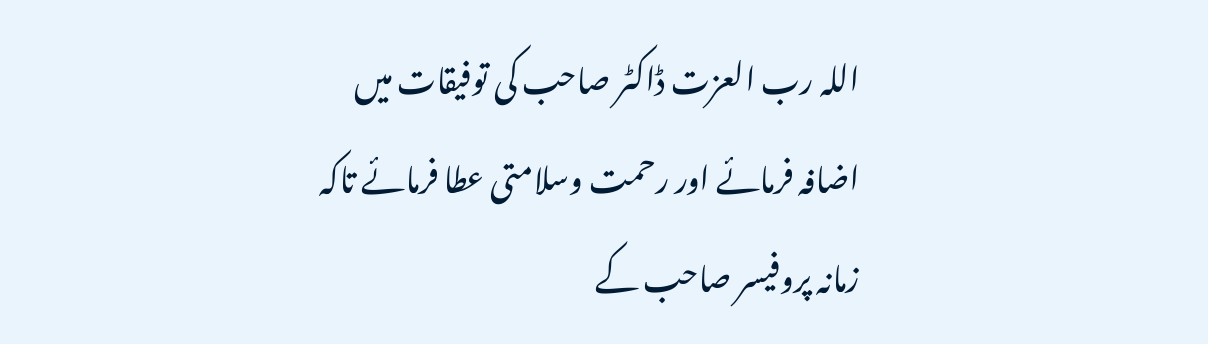اللہ رب العزت ڈاکٹر صاحب کی توفیقات میں اضافہ فرمائے اور رحمت وسلامتی عطا فرمائے تاکہ زمانہ پروفیسر صاحب کے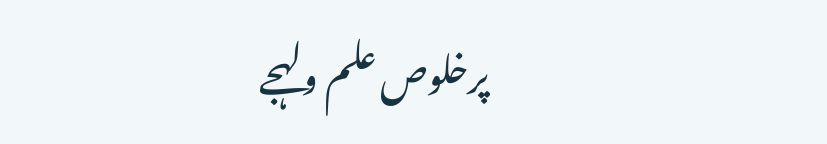پرخلوص علم ولہجے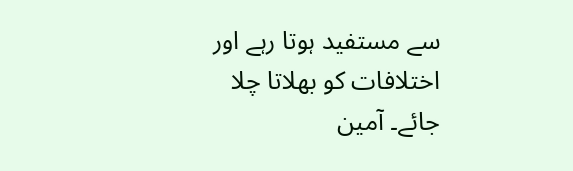سے مستفید ہوتا رہے اور اختلافات کو بھلاتا چلا جائے۔ آمین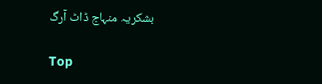بشکریہ منہاج ڈاٹ آرگ

Top